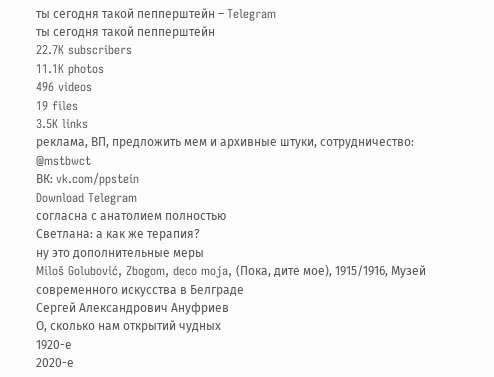ты сегодня такой пепперштейн – Telegram
ты сегодня такой пепперштейн
22.7K subscribers
11.1K photos
496 videos
19 files
3.5K links
реклама, ВП, предложить мем и архивные штуки, сотрудничество: @mstbwct
ВК: vk.com/ppstein
Download Telegram
согласна с анатолием полностью
Светлана: а как же терапия?
ну это дополнительные меры
Miloš Golubović, Zbogom, deco moja, (Пока, дите мое), 1915/1916, Музей современного искусства в Белграде
Сергей Александрович Ануфриев
О, сколько нам открытий чудных
1920-е
2020-е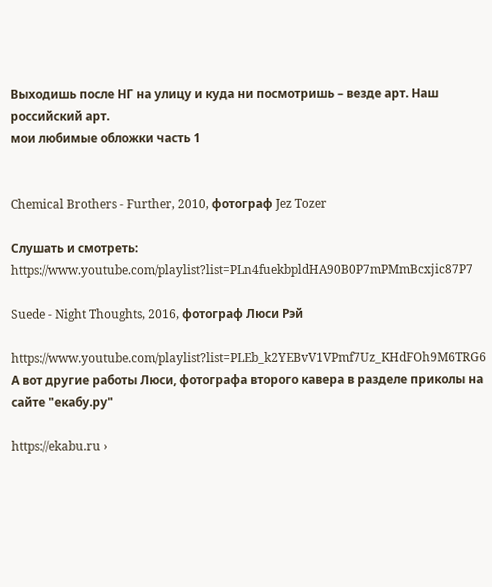Выходишь после НГ на улицу и куда ни посмотришь – везде арт. Наш российский арт.
мои любимые обложки часть 1


Chemical Brothers - Further, 2010, фотограф Jez Tozer

Cлушать и смотреть: https://www.youtube.com/playlist?list=PLn4fuekbpldHA90B0P7mPMmBcxjic87P7

Suede - Night Thoughts, 2016, фотограф Люси Рэй

https://www.youtube.com/playlist?list=PLEb_k2YEBvV1VPmf7Uz_KHdFOh9M6TRG6
А вот другие работы Люси, фотографа второго кавера в разделе приколы на сайте "екабу.ру"

https://ekabu.ru ›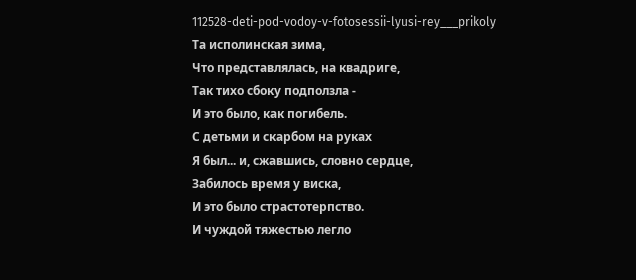112528-deti-pod-vodoy-v-fotosessii-lyusi-rey___prikoly
Та исполинская зима,
Что представлялась, на квадриге,
Так тихо сбоку подползла -
И это было, как погибель.
С детьми и скарбом на руках
Я был... и, сжавшись, словно сердце,
Забилось время у виска,
И это было страстотерпство.
И чуждой тяжестью легло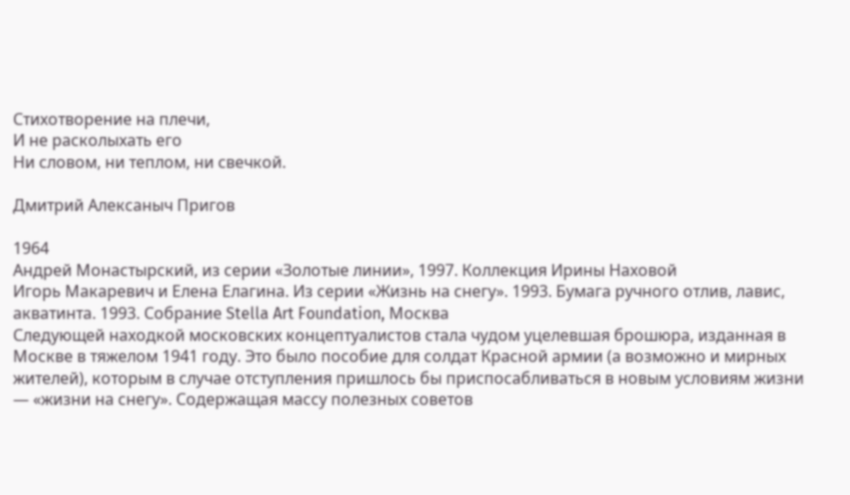Стихотворение на плечи,
И не расколыхать его
Ни словом, ни теплом, ни свечкой.

Дмитрий Алексаныч Пригов

1964
Андрей Монастырский, из серии «Золотые линии», 1997. Коллекция Ирины Наховой
Игорь Макаревич и Елена Елагина. Из серии «Жизнь на снегу». 1993. Бумага ручного отлив, лавис, акватинта. 1993. Собрание Stella Art Foundation, Москва
Следующей находкой московских концептуалистов стала чудом уцелевшая брошюра, изданная в Москве в тяжелом 1941 году. Это было пособие для солдат Красной армии (а возможно и мирных жителей), которым в случае отступления пришлось бы приспосабливаться в новым условиям жизни — «жизни на снегу». Содержащая массу полезных советов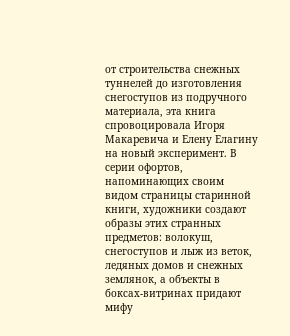от строительства снежных туннелей до изготовления снегоступов из подручного материала, эта книга спровоцировала Игоря Макаревича и Елену Елагину на новый эксперимент. В серии офортов, напоминающих своим видом страницы старинной книги, художники создают образы этих странных предметов: волокуш, снегоступов и лыж из веток, ледяных домов и снежных землянок, а объекты в боксах-витринах придают мифу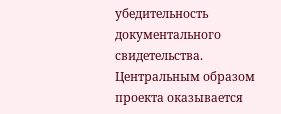убедительность документального свидетельства. Центральным образом проекта оказывается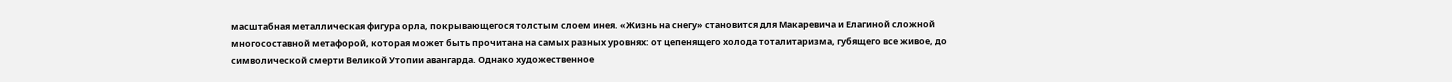масштабная металлическая фигура орла, покрывающегося толстым слоем инея. «Жизнь на снегу» становится для Макаревича и Елагиной сложной многосоставной метафорой, которая может быть прочитана на самых разных уровнях: от цепенящего холода тоталитаризма, губящего все живое, до символической смерти Великой Утопии авангарда. Однако художественное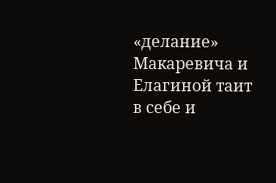«делание» Макаревича и Елагиной таит в себе и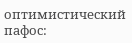оптимистический пафос: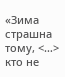«Зима страшна тому, <…> кто не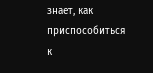знает, как приспособиться к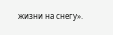жизни на снегу».